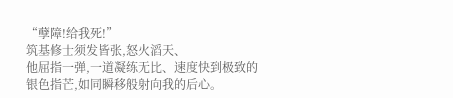“孽障!给我死!”
筑基修士须发皆张,怒火滔天、
他屈指一弹,一道凝练无比、速度快到极致的银色指芒,如同瞬移般射向我的后心。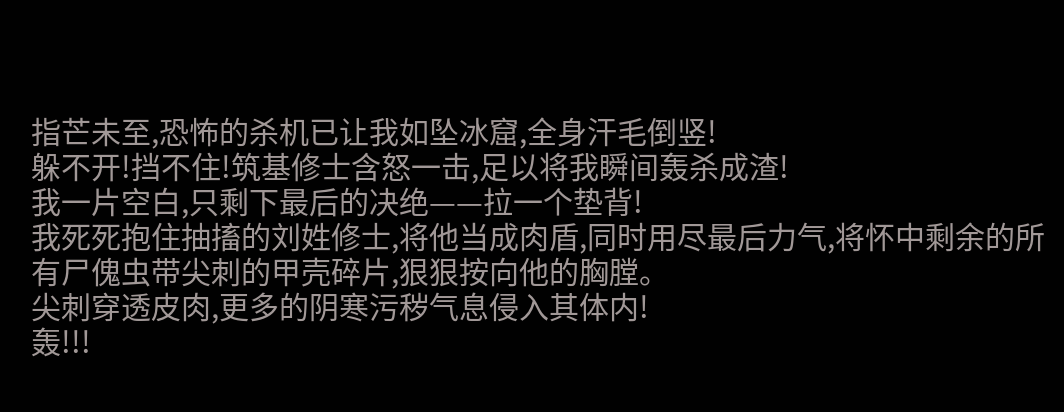指芒未至,恐怖的杀机已让我如坠冰窟,全身汗毛倒竖!
躲不开!挡不住!筑基修士含怒一击,足以将我瞬间轰杀成渣!
我一片空白,只剩下最后的决绝——拉一个垫背!
我死死抱住抽搐的刘姓修士,将他当成肉盾,同时用尽最后力气,将怀中剩余的所有尸傀虫带尖刺的甲壳碎片,狠狠按向他的胸膛。
尖刺穿透皮肉,更多的阴寒污秽气息侵入其体内!
轰!!!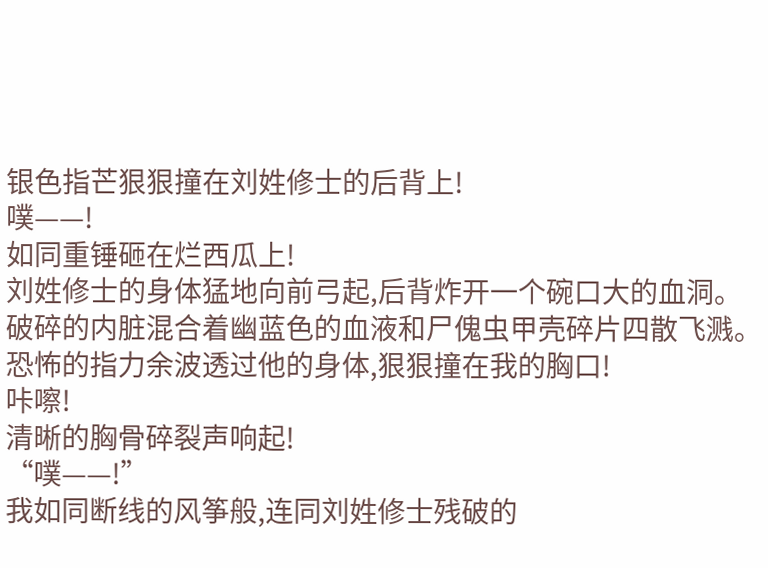银色指芒狠狠撞在刘姓修士的后背上!
噗——!
如同重锤砸在烂西瓜上!
刘姓修士的身体猛地向前弓起,后背炸开一个碗口大的血洞。
破碎的内脏混合着幽蓝色的血液和尸傀虫甲壳碎片四散飞溅。
恐怖的指力余波透过他的身体,狠狠撞在我的胸口!
咔嚓!
清晰的胸骨碎裂声响起!
“噗——!”
我如同断线的风筝般,连同刘姓修士残破的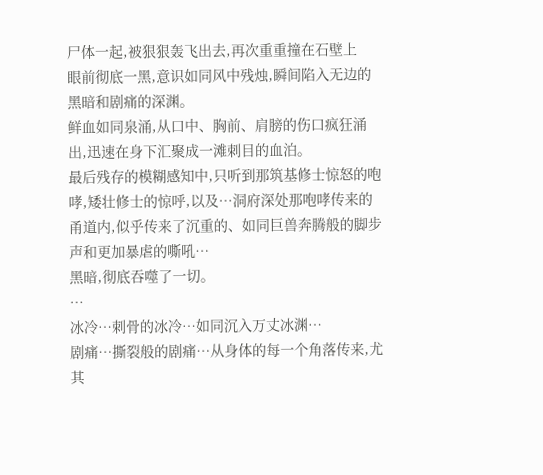尸体一起,被狠狠轰飞出去,再次重重撞在石壁上
眼前彻底一黑,意识如同风中残烛,瞬间陷入无边的黑暗和剧痛的深渊。
鲜血如同泉涌,从口中、胸前、肩膀的伤口疯狂涌出,迅速在身下汇聚成一滩刺目的血泊。
最后残存的模糊感知中,只听到那筑基修士惊怒的咆哮,矮壮修士的惊呼,以及…洞府深处那咆哮传来的甬道内,似乎传来了沉重的、如同巨兽奔腾般的脚步声和更加暴虐的嘶吼…
黑暗,彻底吞噬了一切。
…
冰冷…刺骨的冰冷…如同沉入万丈冰渊…
剧痛…撕裂般的剧痛…从身体的每一个角落传来,尤其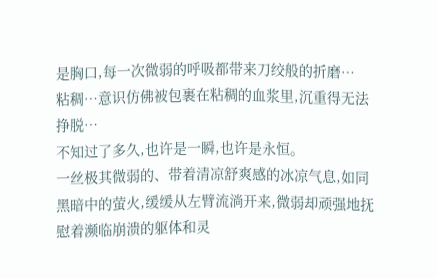是胸口,每一次微弱的呼吸都带来刀绞般的折磨…
粘稠…意识仿佛被包裹在粘稠的血浆里,沉重得无法挣脱…
不知过了多久,也许是一瞬,也许是永恒。
一丝极其微弱的、带着清凉舒爽感的冰凉气息,如同黑暗中的萤火,缓缓从左臂流淌开来,微弱却顽强地抚慰着濒临崩溃的躯体和灵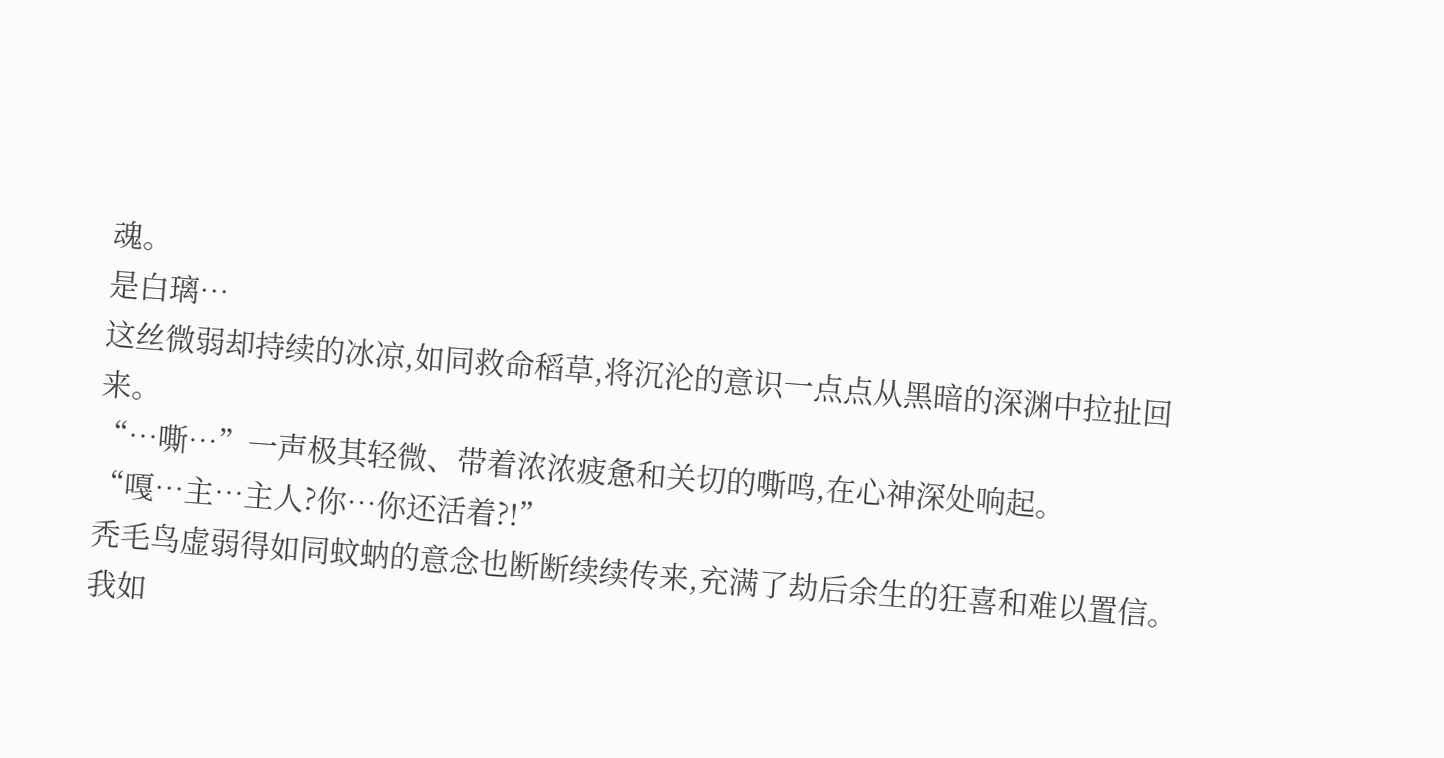魂。
是白璃…
这丝微弱却持续的冰凉,如同救命稻草,将沉沦的意识一点点从黑暗的深渊中拉扯回来。
“…嘶…”一声极其轻微、带着浓浓疲惫和关切的嘶鸣,在心神深处响起。
“嘎…主…主人?你…你还活着?!”
秃毛鸟虚弱得如同蚊蚋的意念也断断续续传来,充满了劫后余生的狂喜和难以置信。
我如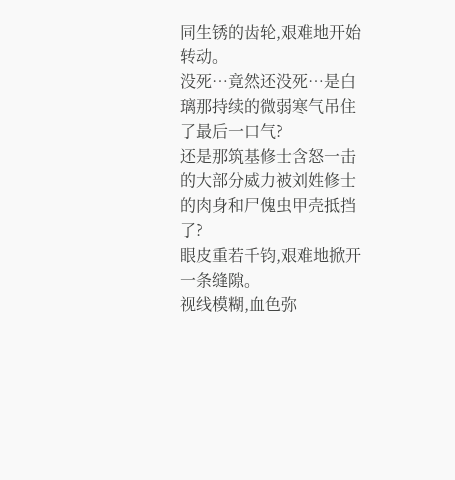同生锈的齿轮,艰难地开始转动。
没死…竟然还没死…是白璃那持续的微弱寒气吊住了最后一口气?
还是那筑基修士含怒一击的大部分威力被刘姓修士的肉身和尸傀虫甲壳抵挡了?
眼皮重若千钧,艰难地掀开一条缝隙。
视线模糊,血色弥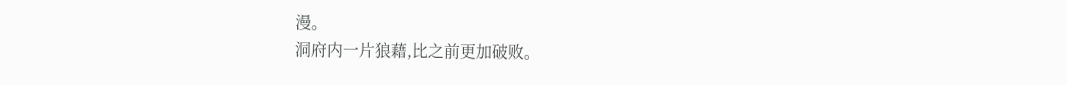漫。
洞府内一片狼藉,比之前更加破败。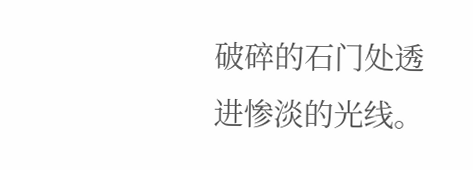破碎的石门处透进惨淡的光线。